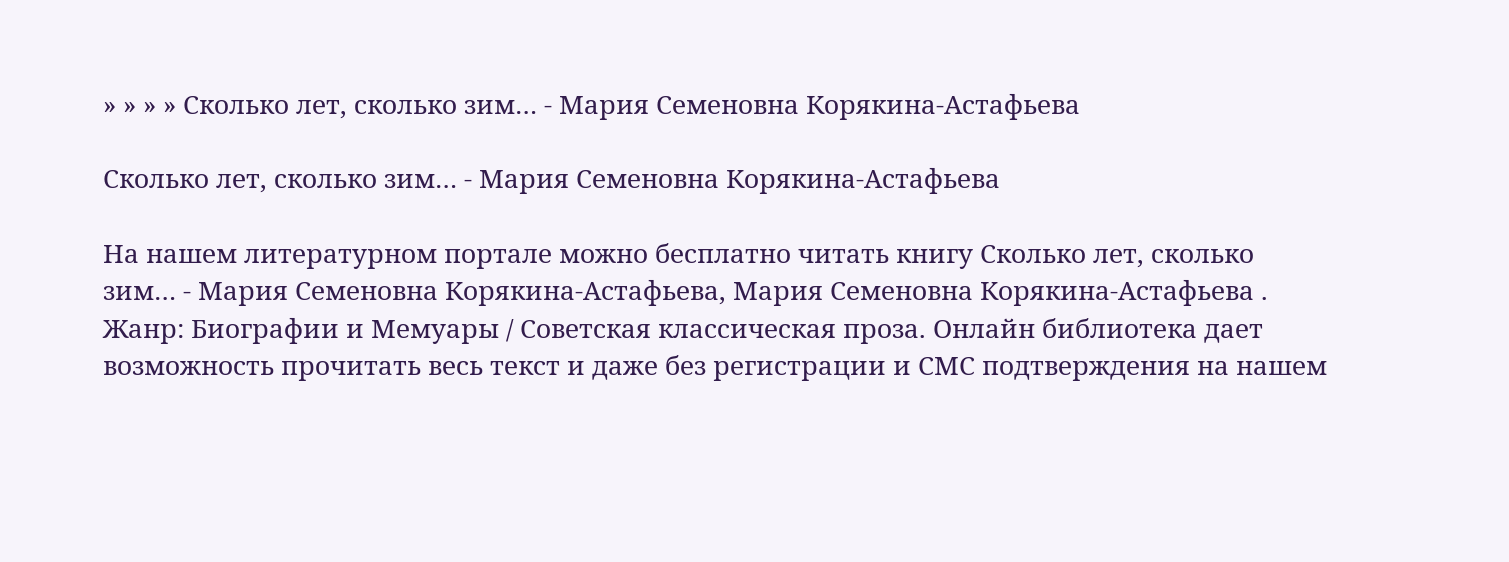» » » » Сколько лет, сколько зим… - Мария Семеновна Корякина-Астафьева

Сколько лет, сколько зим… - Мария Семеновна Корякина-Астафьева

На нашем литературном портале можно бесплатно читать книгу Сколько лет, сколько зим… - Мария Семеновна Корякина-Астафьева, Мария Семеновна Корякина-Астафьева . Жанр: Биографии и Мемуары / Советская классическая проза. Онлайн библиотека дает возможность прочитать весь текст и даже без регистрации и СМС подтверждения на нашем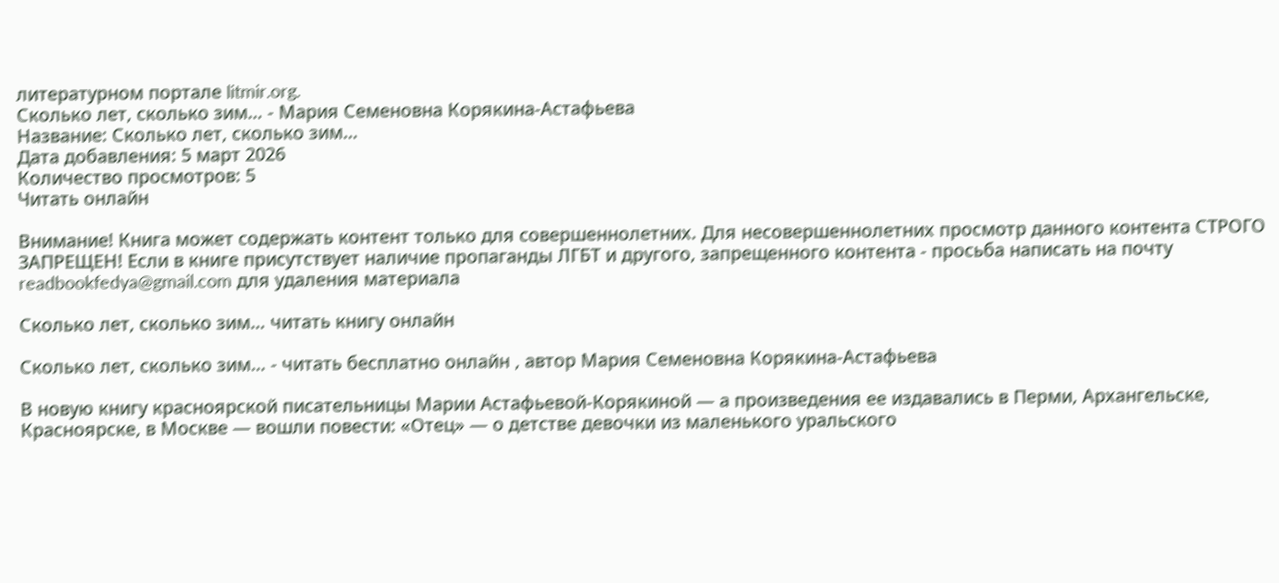литературном портале litmir.org.
Сколько лет, сколько зим… - Мария Семеновна Корякина-Астафьева
Название: Сколько лет, сколько зим…
Дата добавления: 5 март 2026
Количество просмотров: 5
Читать онлайн

Внимание! Книга может содержать контент только для совершеннолетних. Для несовершеннолетних просмотр данного контента СТРОГО ЗАПРЕЩЕН! Если в книге присутствует наличие пропаганды ЛГБТ и другого, запрещенного контента - просьба написать на почту readbookfedya@gmail.com для удаления материала

Сколько лет, сколько зим… читать книгу онлайн

Сколько лет, сколько зим… - читать бесплатно онлайн , автор Мария Семеновна Корякина-Астафьева

В новую книгу красноярской писательницы Марии Астафьевой-Корякиной — а произведения ее издавались в Перми, Архангельске, Красноярске, в Москве — вошли повести: «Отец» — о детстве девочки из маленького уральского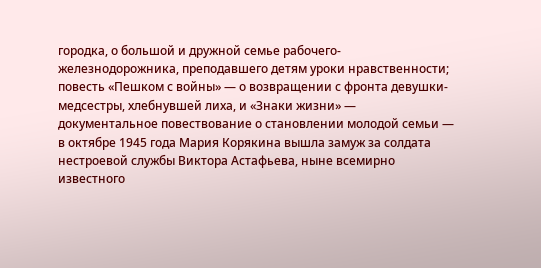городка, о большой и дружной семье рабочего-железнодорожника, преподавшего детям уроки нравственности; повесть «Пешком с войны» — о возвращении с фронта девушки-медсестры, хлебнувшей лиха, и «Знаки жизни» — документальное повествование о становлении молодой семьи — в октябре 1945 года Мария Корякина вышла замуж за солдата нестроевой службы Виктора Астафьева, ныне всемирно известного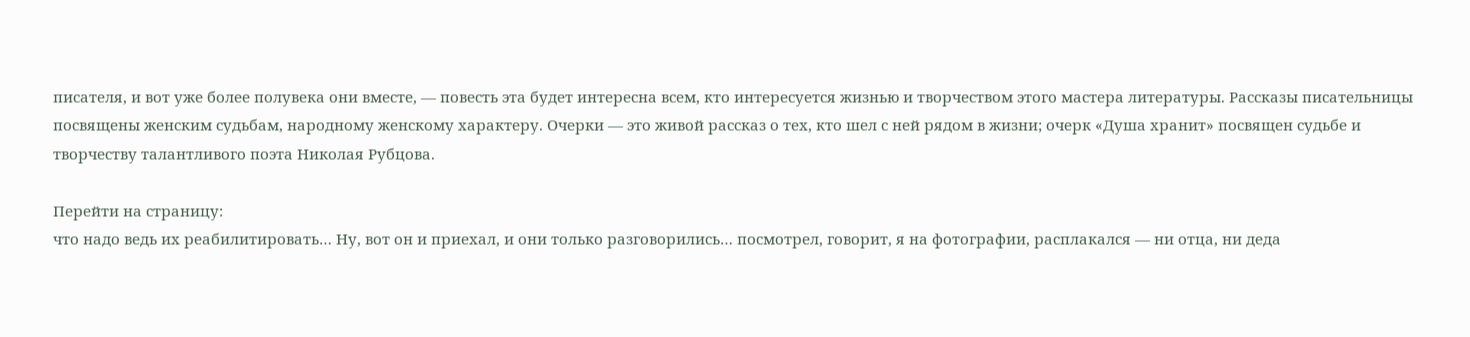писателя, и вот уже более полувека они вместе, — повесть эта будет интересна всем, кто интересуется жизнью и творчеством этого мастера литературы. Рассказы писательницы посвящены женским судьбам, народному женскому характеру. Очерки — это живой рассказ о тех, кто шел с ней рядом в жизни; очерк «Душа хранит» посвящен судьбе и творчеству талантливого поэта Николая Рубцова.

Перейти на страницу:
что надо ведь их реабилитировать… Ну, вот он и приехал, и они только разговорились… посмотрел, говорит, я на фотографии, расплакался — ни отца, ни деда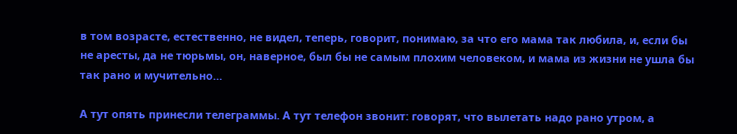в том возрасте, естественно, не видел, теперь, говорит, понимаю, за что его мама так любила, и, если бы не аресты, да не тюрьмы, он, наверное, был бы не самым плохим человеком, и мама из жизни не ушла бы так рано и мучительно…

А тут опять принесли телеграммы. А тут телефон звонит: говорят, что вылетать надо рано утром, а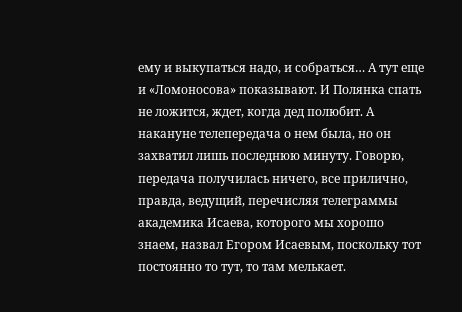ему и выкупаться надо, и собраться… А тут еще и «Ломоносова» показывают. И Полянка спать не ложится, ждет, когда дед полюбит. А накануне телепередача о нем была, но он захватил лишь последнюю минуту. Говорю, передача получилась ничего, все прилично, правда, ведущий, перечисляя телеграммы академика Исаева, которого мы хорошо знаем, назвал Егором Исаевым, поскольку тот постоянно то тут, то там мелькает.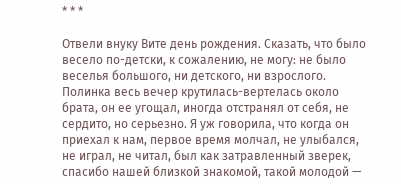* * *

Отвели внуку Вите день рождения. Сказать, что было весело по-детски, к сожалению, не могу: не было веселья большого, ни детского, ни взрослого. Полинка весь вечер крутилась-вертелась около брата, он ее угощал, иногда отстранял от себя, не сердито, но серьезно. Я уж говорила, что когда он приехал к нам, первое время молчал, не улыбался, не играл, не читал, был как затравленный зверек, спасибо нашей близкой знакомой, такой молодой —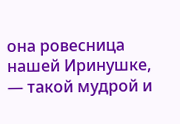она ровесница нашей Иринушке, — такой мудрой и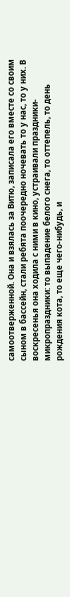самоотверженной. Она и взялась за Витю, записала его вместе со своим сыном в бассейн, стали ребята поочередно ночевать то у нас, то у них. В воскресенья она ходила с ними в кино, устраивали праздники-микропраздники: то выпадение белого снега, то оттепель, то день рождения кота, то еще чего-нибудь, и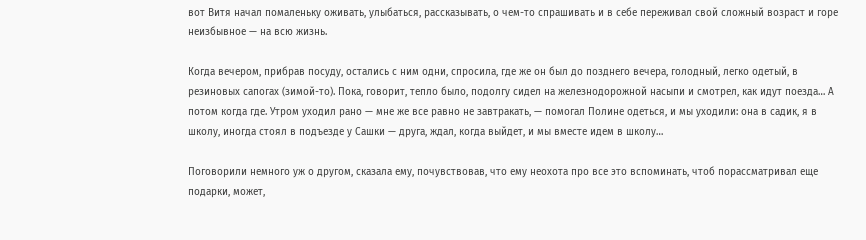вот Витя начал помаленьку оживать, улыбаться, рассказывать, о чем-то спрашивать и в себе переживал свой сложный возраст и горе неизбывное — на всю жизнь.

Когда вечером, прибрав посуду, остались с ним одни, спросила, где же он был до позднего вечера, голодный, легко одетый, в резиновых сапогах (зимой-то). Пока, говорит, тепло было, подолгу сидел на железнодорожной насыпи и смотрел, как идут поезда… А потом когда где. Утром уходил рано — мне же все равно не завтракать, — помогал Полине одеться, и мы уходили: она в садик, я в школу, иногда стоял в подъезде у Сашки — друга, ждал, когда выйдет, и мы вместе идем в школу…

Поговорили немного уж о другом, сказала ему, почувствовав, что ему неохота про все это вспоминать, чтоб порассматривал еще подарки, может,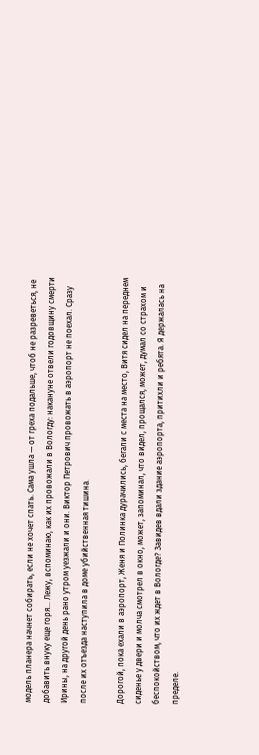модель планера начнет собирать, если не хочет спать. Сама ушла — от греха подальше, чтоб не разреветься, не добавить внуку еще горя… Лежу, вспоминаю, как их провожали в Вологду: накануне отвели годовщину смерти Ирины, на другой день рано утром уезжали и они. Виктор Петрович провожать в аэропорт не поехал. Сразу после их отъезда наступила в доме убийственная тишина.

Дорогой, пока ехали в аэропорт, Женя и Полинка дурачились, бегали с места на место, Витя сидел на переднем сиденье у двери и молча смотрел в окно, может, запоминал, что видел, прощался, может, думал со страхом и беспокойством, что их ждет в Вологде? Завидев вдали здание аэропорта, притихли и ребята. Я держалась на пределе.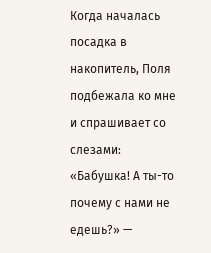Когда началась посадка в накопитель, Поля подбежала ко мне и спрашивает со слезами: «Бабушка! А ты-то почему с нами не едешь?» —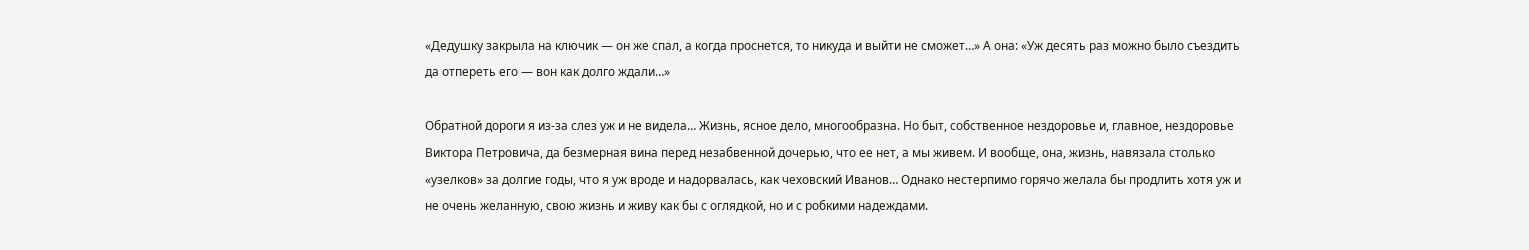«Дедушку закрыла на ключик — он же спал, а когда проснется, то никуда и выйти не сможет…» А она: «Уж десять раз можно было съездить да отпереть его — вон как долго ждали…»

Обратной дороги я из-за слез уж и не видела… Жизнь, ясное дело, многообразна. Но быт, собственное нездоровье и, главное, нездоровье Виктора Петровича, да безмерная вина перед незабвенной дочерью, что ее нет, а мы живем. И вообще, она, жизнь, навязала столько «узелков» за долгие годы, что я уж вроде и надорвалась, как чеховский Иванов… Однако нестерпимо горячо желала бы продлить хотя уж и не очень желанную, свою жизнь и живу как бы с оглядкой, но и с робкими надеждами.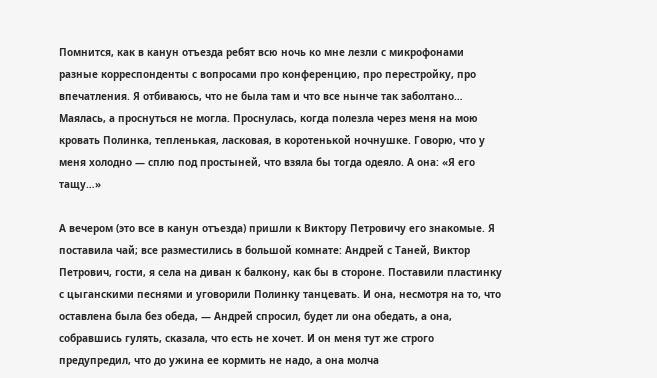Помнится, как в канун отъезда ребят всю ночь ко мне лезли с микрофонами разные корреспонденты с вопросами про конференцию, про перестройку, про впечатления. Я отбиваюсь, что не была там и что все нынче так заболтано… Маялась, а проснуться не могла. Проснулась, когда полезла через меня на мою кровать Полинка, тепленькая, ласковая, в коротенькой ночнушке. Говорю, что у меня холодно — сплю под простыней, что взяла бы тогда одеяло. А она: «Я его тащу…»

А вечером (это все в канун отъезда) пришли к Виктору Петровичу его знакомые. Я поставила чай; все разместились в большой комнате: Андрей с Таней, Виктор Петрович, гости, я села на диван к балкону, как бы в стороне. Поставили пластинку с цыганскими песнями и уговорили Полинку танцевать. И она, несмотря на то, что оставлена была без обеда, — Андрей спросил, будет ли она обедать, а она, собравшись гулять, сказала, что есть не хочет. И он меня тут же строго предупредил, что до ужина ее кормить не надо, а она молча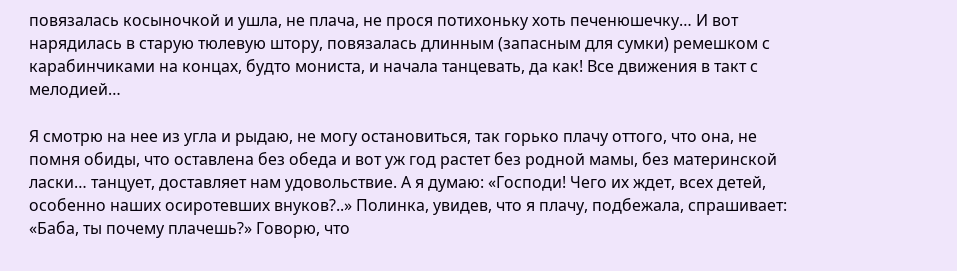повязалась косыночкой и ушла, не плача, не прося потихоньку хоть печенюшечку… И вот нарядилась в старую тюлевую штору, повязалась длинным (запасным для сумки) ремешком с карабинчиками на концах, будто мониста, и начала танцевать, да как! Все движения в такт с мелодией…

Я смотрю на нее из угла и рыдаю, не могу остановиться, так горько плачу оттого, что она, не помня обиды, что оставлена без обеда и вот уж год растет без родной мамы, без материнской ласки… танцует, доставляет нам удовольствие. А я думаю: «Господи! Чего их ждет, всех детей, особенно наших осиротевших внуков?..» Полинка, увидев, что я плачу, подбежала, спрашивает: «Баба, ты почему плачешь?» Говорю, что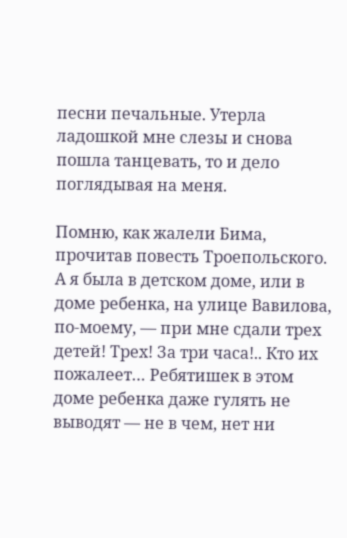песни печальные. Утерла ладошкой мне слезы и снова пошла танцевать, то и дело поглядывая на меня.

Помню, как жалели Бима, прочитав повесть Троепольского. А я была в детском доме, или в доме ребенка, на улице Вавилова, по-моему, — при мне сдали трех детей! Трех! За три часа!.. Кто их пожалеет… Ребятишек в этом доме ребенка даже гулять не выводят — не в чем, нет ни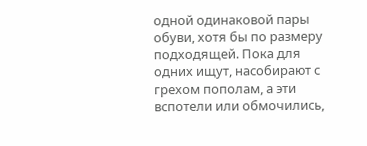одной одинаковой пары обуви, хотя бы по размеру подходящей. Пока для одних ищут, насобирают с грехом пополам, а эти вспотели или обмочились,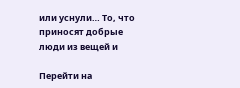или уснули… То, что приносят добрые люди из вещей и

Перейти на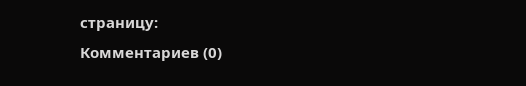страницу:
Комментариев (0)